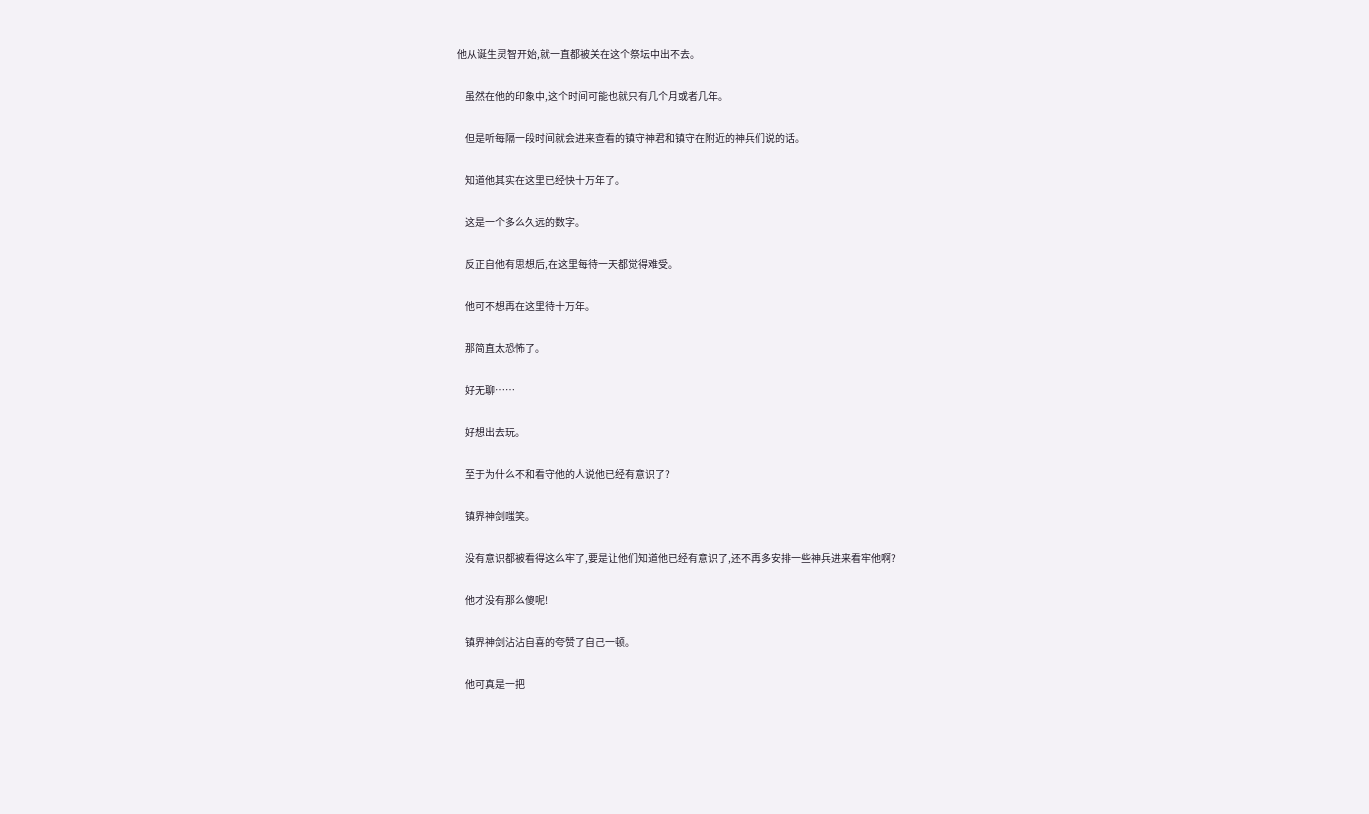他从诞生灵智开始,就一直都被关在这个祭坛中出不去。

    虽然在他的印象中,这个时间可能也就只有几个月或者几年。

    但是听每隔一段时间就会进来查看的镇守神君和镇守在附近的神兵们说的话。

    知道他其实在这里已经快十万年了。

    这是一个多么久远的数字。

    反正自他有思想后,在这里每待一天都觉得难受。

    他可不想再在这里待十万年。

    那简直太恐怖了。

    好无聊……

    好想出去玩。

    至于为什么不和看守他的人说他已经有意识了?

    镇界神剑嗤笑。

    没有意识都被看得这么牢了,要是让他们知道他已经有意识了,还不再多安排一些神兵进来看牢他啊?

    他才没有那么傻呢!

    镇界神剑沾沾自喜的夸赞了自己一顿。

    他可真是一把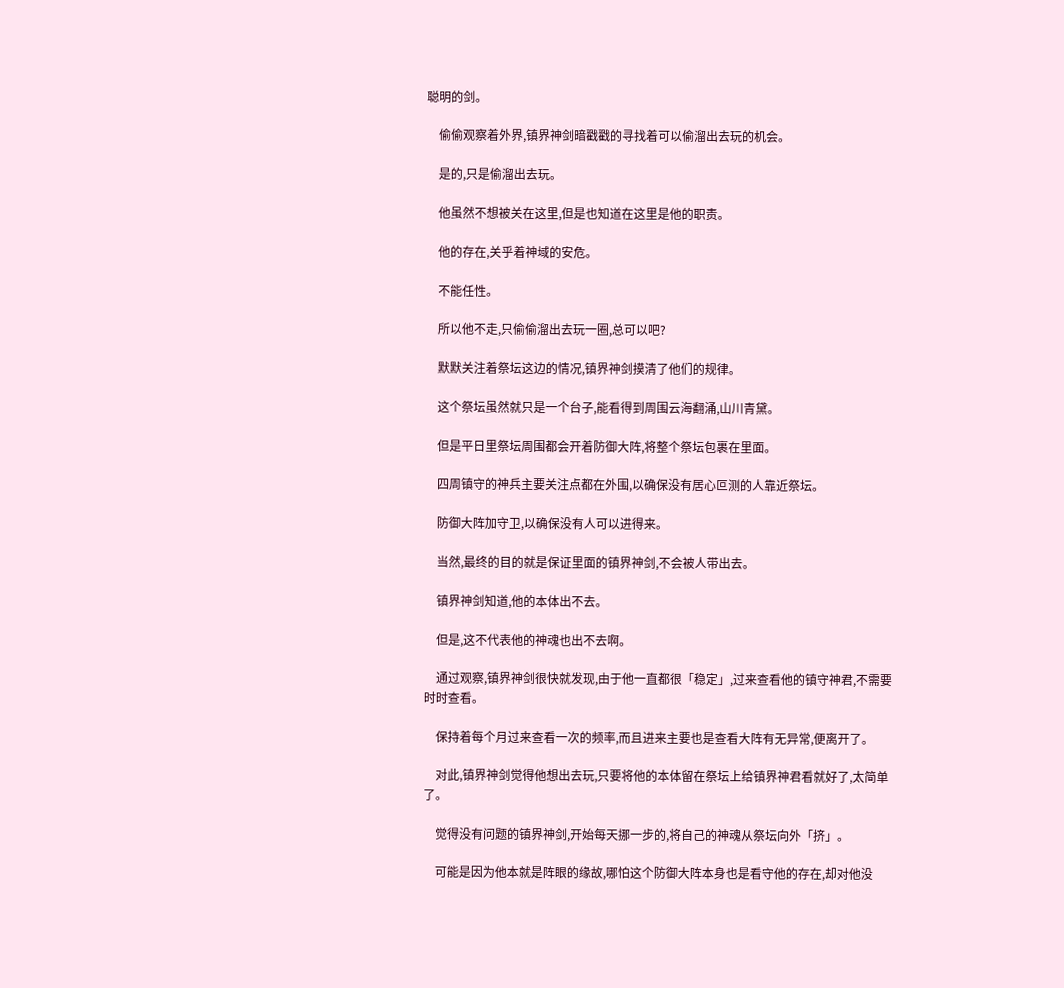聪明的剑。

    偷偷观察着外界,镇界神剑暗戳戳的寻找着可以偷溜出去玩的机会。

    是的,只是偷溜出去玩。

    他虽然不想被关在这里,但是也知道在这里是他的职责。

    他的存在,关乎着神域的安危。

    不能任性。

    所以他不走,只偷偷溜出去玩一圈,总可以吧?

    默默关注着祭坛这边的情况,镇界神剑摸清了他们的规律。

    这个祭坛虽然就只是一个台子,能看得到周围云海翻涌,山川青黛。

    但是平日里祭坛周围都会开着防御大阵,将整个祭坛包裹在里面。

    四周镇守的神兵主要关注点都在外围,以确保没有居心叵测的人靠近祭坛。

    防御大阵加守卫,以确保没有人可以进得来。

    当然,最终的目的就是保证里面的镇界神剑,不会被人带出去。

    镇界神剑知道,他的本体出不去。

    但是,这不代表他的神魂也出不去啊。

    通过观察,镇界神剑很快就发现,由于他一直都很「稳定」,过来查看他的镇守神君,不需要时时查看。

    保持着每个月过来查看一次的频率,而且进来主要也是查看大阵有无异常,便离开了。

    对此,镇界神剑觉得他想出去玩,只要将他的本体留在祭坛上给镇界神君看就好了,太简单了。

    觉得没有问题的镇界神剑,开始每天挪一步的,将自己的神魂从祭坛向外「挤」。

    可能是因为他本就是阵眼的缘故,哪怕这个防御大阵本身也是看守他的存在,却对他没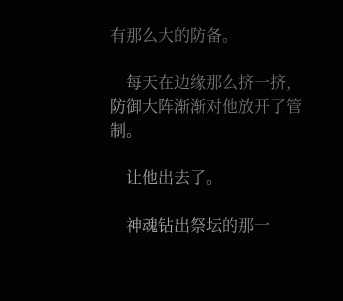有那么大的防备。

    每天在边缘那么挤一挤,防御大阵渐渐对他放开了管制。

    让他出去了。

    神魂钻出祭坛的那一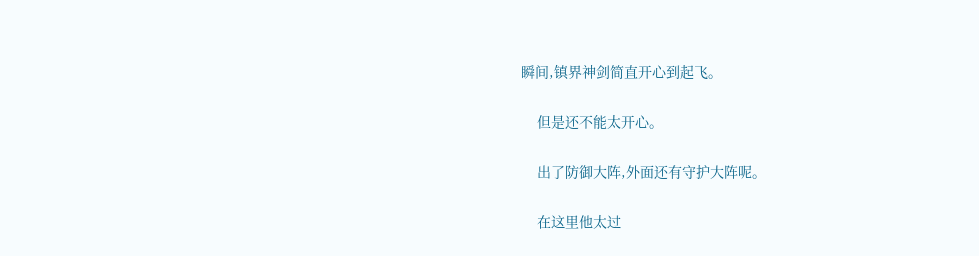瞬间,镇界神剑简直开心到起飞。

    但是还不能太开心。

    出了防御大阵,外面还有守护大阵呢。

    在这里他太过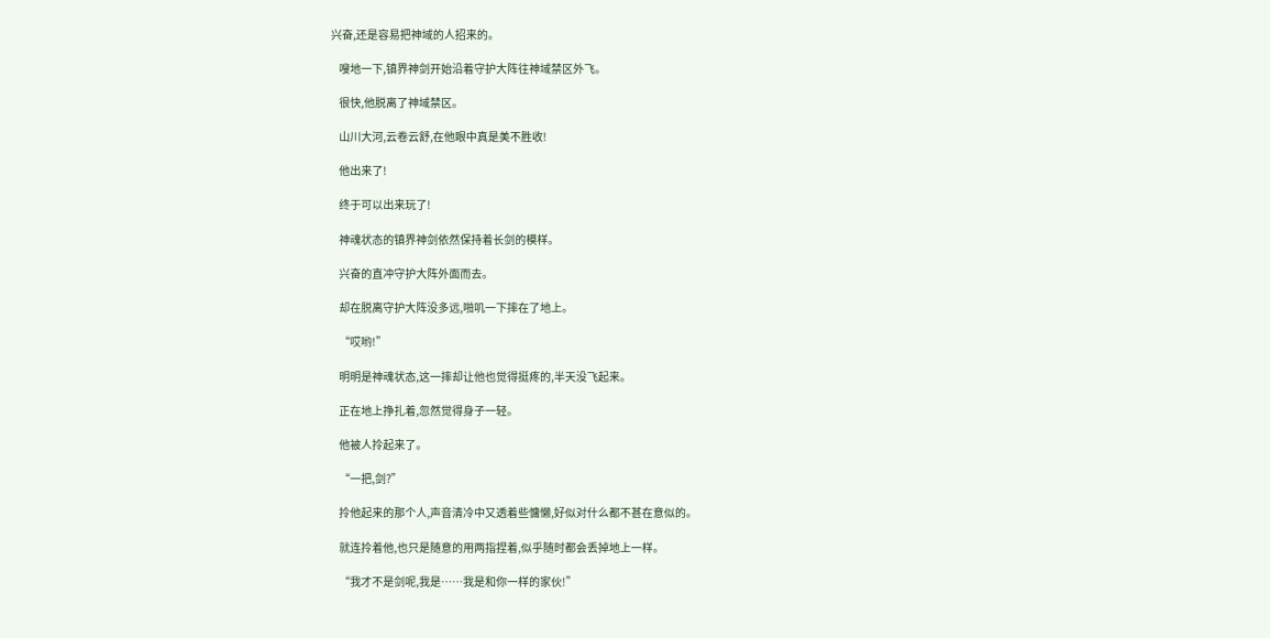兴奋,还是容易把神域的人招来的。

    嗖地一下,镇界神剑开始沿着守护大阵往神域禁区外飞。

    很快,他脱离了神域禁区。

    山川大河,云卷云舒,在他眼中真是美不胜收!

    他出来了!

    终于可以出来玩了!

    神魂状态的镇界神剑依然保持着长剑的模样。

    兴奋的直冲守护大阵外面而去。

    却在脱离守护大阵没多远,啪叽一下摔在了地上。

    “哎哟!”

    明明是神魂状态,这一摔却让他也觉得挺疼的,半天没飞起来。

    正在地上挣扎着,忽然觉得身子一轻。

    他被人拎起来了。

    “一把,剑?”

    拎他起来的那个人,声音清冷中又透着些慵懒,好似对什么都不甚在意似的。

    就连拎着他,也只是随意的用两指捏着,似乎随时都会丢掉地上一样。

    “我才不是剑呢,我是……我是和你一样的家伙!”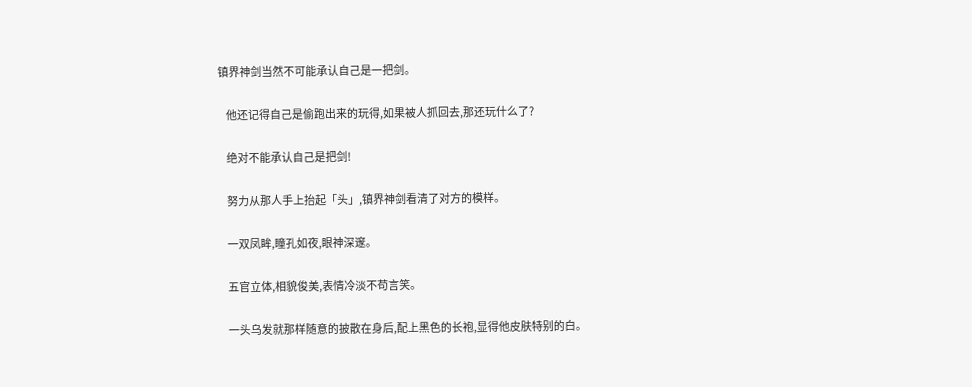镇界神剑当然不可能承认自己是一把剑。

    他还记得自己是偷跑出来的玩得,如果被人抓回去,那还玩什么了?

    绝对不能承认自己是把剑!

    努力从那人手上抬起「头」,镇界神剑看清了对方的模样。

    一双凤眸,瞳孔如夜,眼神深邃。

    五官立体,相貌俊美,表情冷淡不苟言笑。

    一头乌发就那样随意的披散在身后,配上黑色的长袍,显得他皮肤特别的白。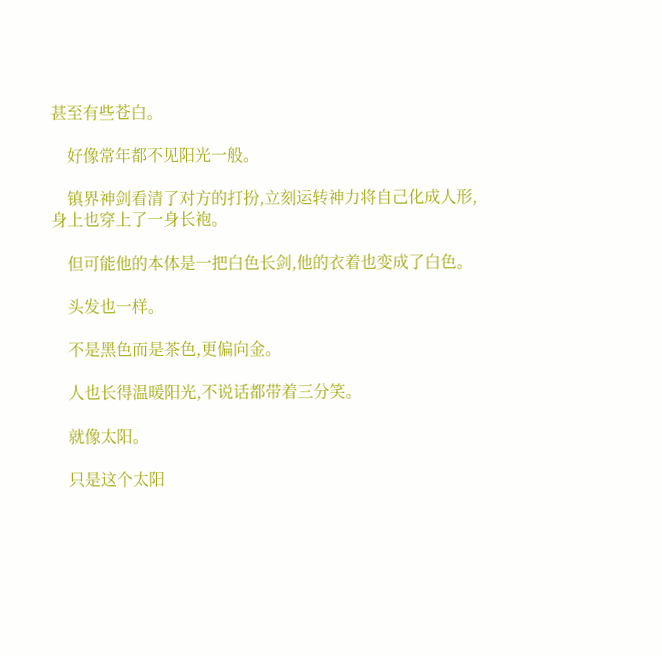甚至有些苍白。

    好像常年都不见阳光一般。

    镇界神剑看清了对方的打扮,立刻运转神力将自己化成人形,身上也穿上了一身长袍。

    但可能他的本体是一把白色长剑,他的衣着也变成了白色。

    头发也一样。

    不是黑色而是茶色,更偏向金。

    人也长得温暖阳光,不说话都带着三分笑。

    就像太阳。

    只是这个太阳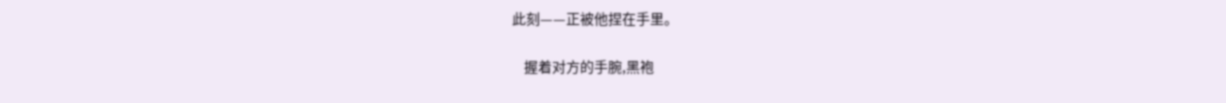此刻——正被他捏在手里。

    握着对方的手腕,黑袍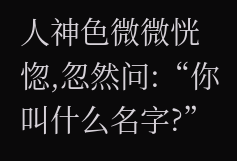人神色微微恍惚,忽然问:“你叫什么名字?”